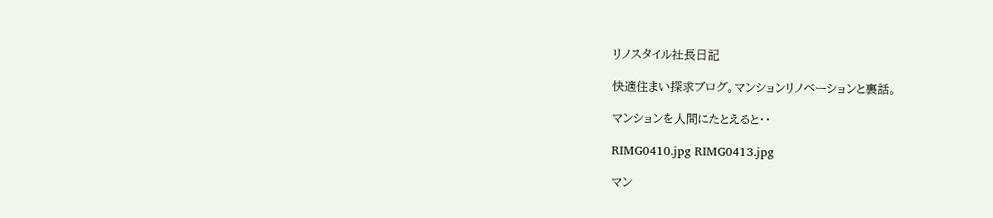リノスタイル社長日記

快適住まい探求ブログ。マンションリノベーションと裏話。

マンションを人間にたとえると・・

RIMG0410.jpg RIMG0413.jpg

マン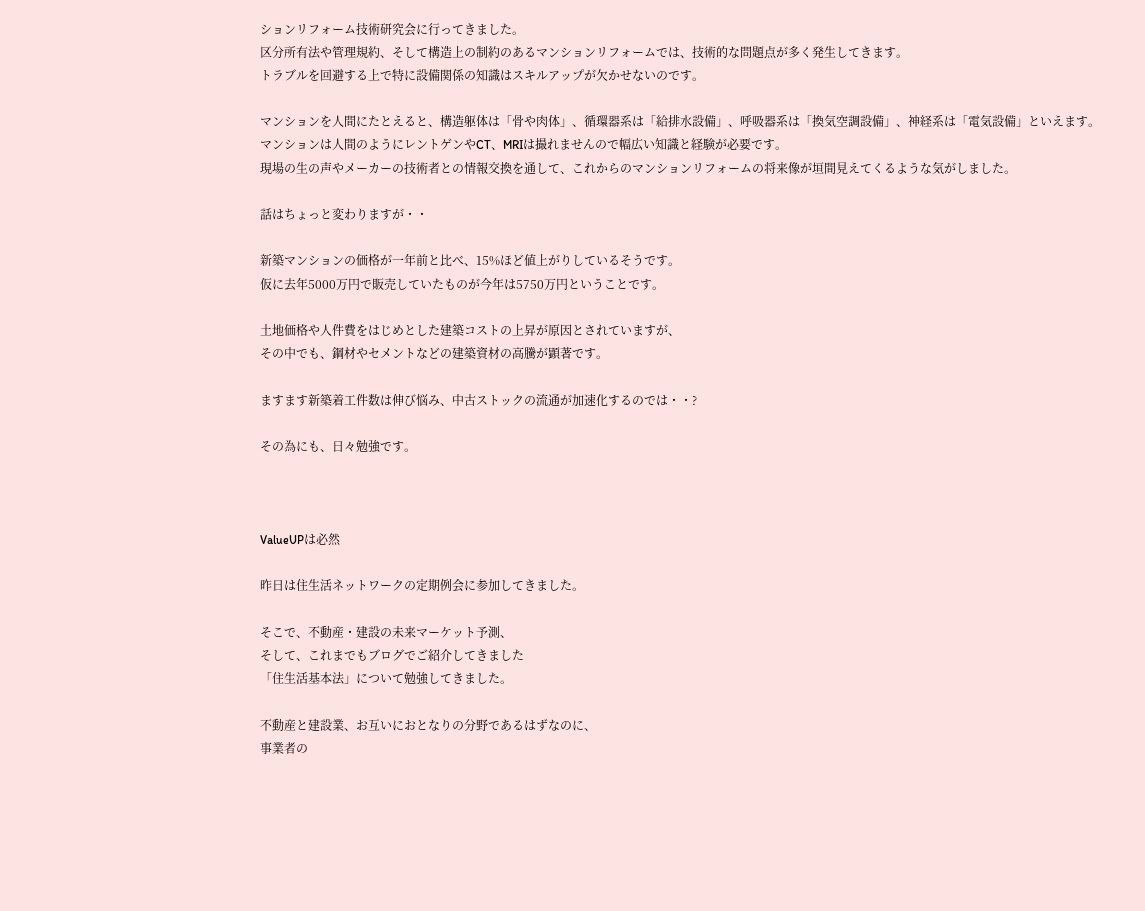ションリフォーム技術研究会に行ってきました。
区分所有法や管理規約、そして構造上の制約のあるマンションリフォームでは、技術的な問題点が多く発生してきます。
トラブルを回避する上で特に設備関係の知識はスキルアップが欠かせないのです。

マンションを人間にたとえると、構造躯体は「骨や肉体」、循環器系は「給排水設備」、呼吸器系は「換気空調設備」、神経系は「電気設備」といえます。
マンションは人間のようにレントゲンやCT、MRIは撮れませんので幅広い知識と経験が必要です。
現場の生の声やメーカーの技術者との情報交換を通して、これからのマンションリフォームの将来像が垣間見えてくるような気がしました。

話はちょっと変わりますが・・

新築マンションの価格が一年前と比べ、15%ほど値上がりしているそうです。
仮に去年5000万円で販売していたものが今年は5750万円ということです。

土地価格や人件費をはじめとした建築コストの上昇が原因とされていますが、
その中でも、鋼材やセメントなどの建築資材の高騰が顕著です。

ますます新築着工件数は伸び悩み、中古ストックの流通が加速化するのでは・・?

その為にも、日々勉強です。



ValueUPは必然

昨日は住生活ネットワークの定期例会に参加してきました。

そこで、不動産・建設の未来マーケット予測、
そして、これまでもブログでご紹介してきました
「住生活基本法」について勉強してきました。

不動産と建設業、お互いにおとなりの分野であるはずなのに、
事業者の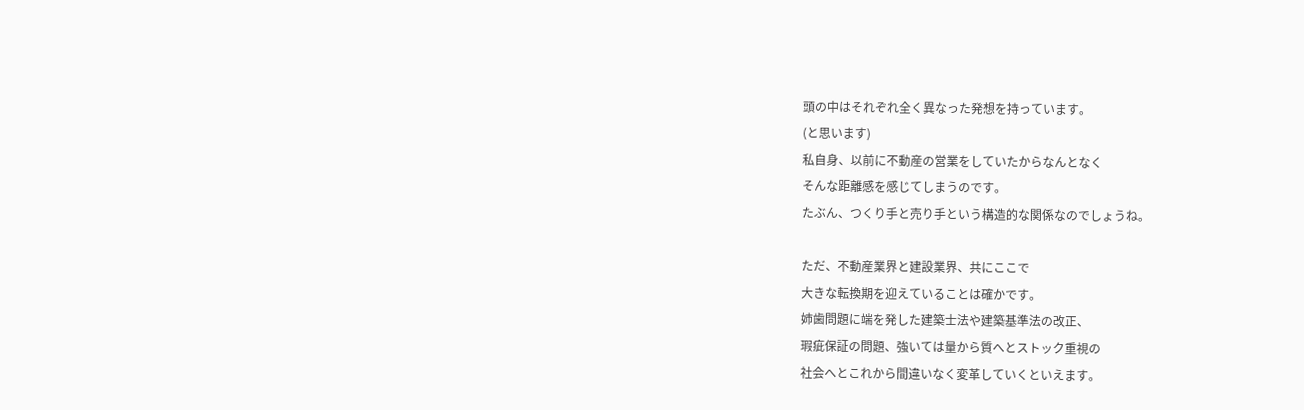頭の中はそれぞれ全く異なった発想を持っています。
(と思います)
私自身、以前に不動産の営業をしていたからなんとなく
そんな距離感を感じてしまうのです。
たぶん、つくり手と売り手という構造的な関係なのでしょうね。

ただ、不動産業界と建設業界、共にここで
大きな転換期を迎えていることは確かです。
姉歯問題に端を発した建築士法や建築基準法の改正、
瑕疵保証の問題、強いては量から質へとストック重視の
社会へとこれから間違いなく変革していくといえます。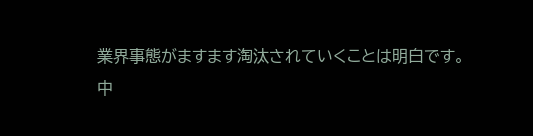業界事態がますます淘汰されていくことは明白です。
中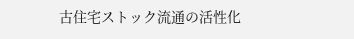古住宅ストック流通の活性化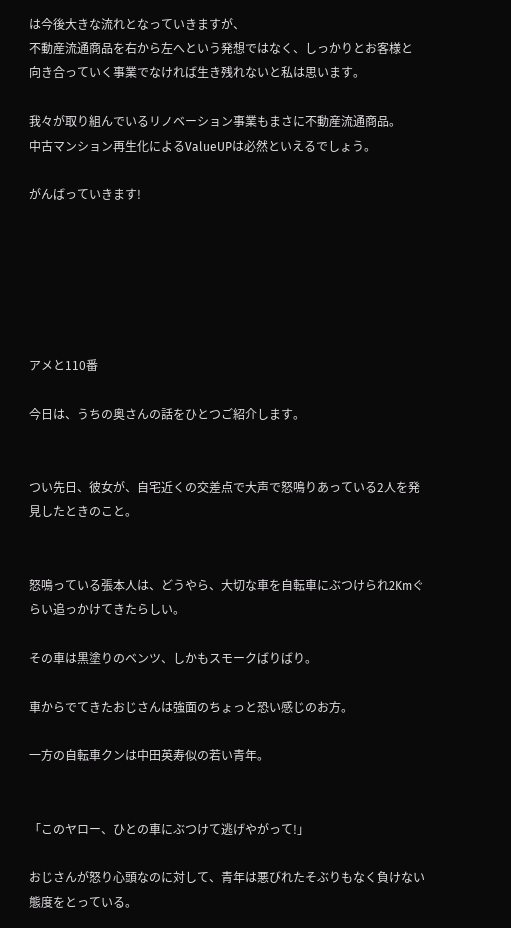は今後大きな流れとなっていきますが、
不動産流通商品を右から左へという発想ではなく、しっかりとお客様と
向き合っていく事業でなければ生き残れないと私は思います。

我々が取り組んでいるリノベーション事業もまさに不動産流通商品。
中古マンション再生化によるValueUPは必然といえるでしょう。

がんばっていきます!






アメと110番

今日は、うちの奥さんの話をひとつご紹介します。


つい先日、彼女が、自宅近くの交差点で大声で怒鳴りあっている2人を発見したときのこと。


怒鳴っている張本人は、どうやら、大切な車を自転車にぶつけられ2Kmぐらい追っかけてきたらしい。

その車は黒塗りのベンツ、しかもスモークばりばり。

車からでてきたおじさんは強面のちょっと恐い感じのお方。

一方の自転車クンは中田英寿似の若い青年。


「このヤロー、ひとの車にぶつけて逃げやがって!」

おじさんが怒り心頭なのに対して、青年は悪びれたそぶりもなく負けない態度をとっている。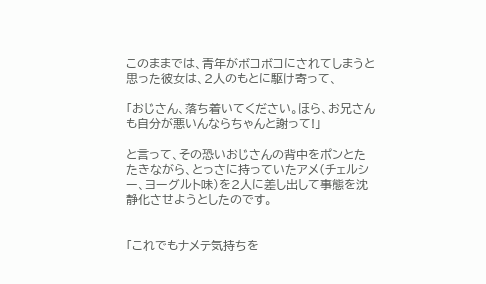このままでは、青年がボコボコにされてしまうと思った彼女は、2人のもとに駆け寄って、

「おじさん、落ち着いてください。ほら、お兄さんも自分が悪いんならちゃんと謝って!」

と言って、その恐いおじさんの背中をポンとたたきながら、とっさに持っていたアメ(チェルシー、ヨーグルト味)を2人に差し出して事態を沈静化させようとしたのです。


「これでもナメテ気持ちを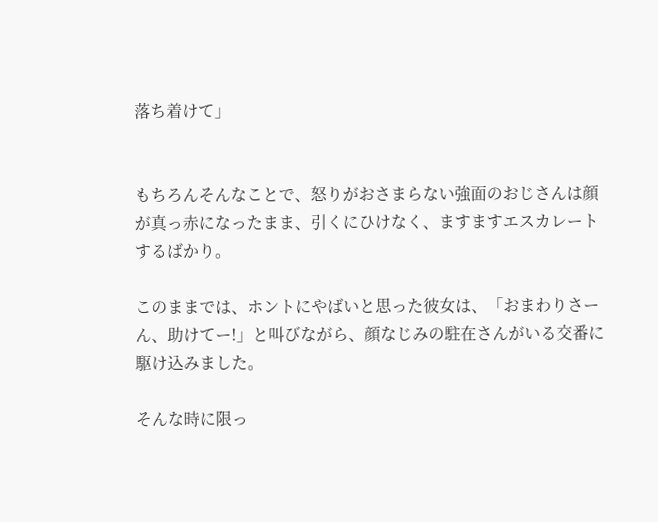落ち着けて」


もちろんそんなことで、怒りがおさまらない強面のおじさんは顔が真っ赤になったまま、引くにひけなく、ますますエスカレートするばかり。

このままでは、ホントにやばいと思った彼女は、「おまわりさーん、助けてー!」と叫びながら、顔なじみの駐在さんがいる交番に駆け込みました。

そんな時に限っ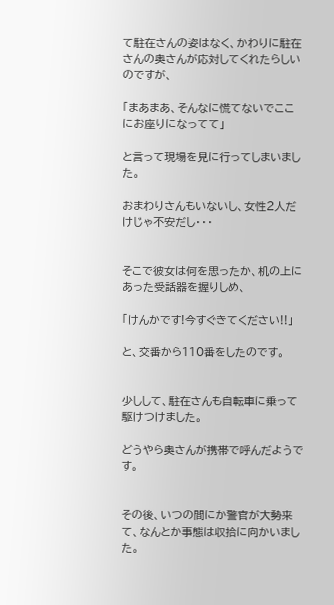て駐在さんの姿はなく、かわりに駐在さんの奥さんが応対してくれたらしいのですが、

「まあまあ、そんなに慌てないでここにお座りになってて」

と言って現場を見に行ってしまいました。

おまわりさんもいないし、女性2人だけじゃ不安だし・・・


そこで彼女は何を思ったか、机の上にあった受話器を握りしめ、

「けんかです!今すぐきてください!!」

と、交番から110番をしたのです。


少しして、駐在さんも自転車に乗って駆けつけました。

どうやら奥さんが携帯で呼んだようです。


その後、いつの間にか警官が大勢来て、なんとか事態は収拾に向かいました。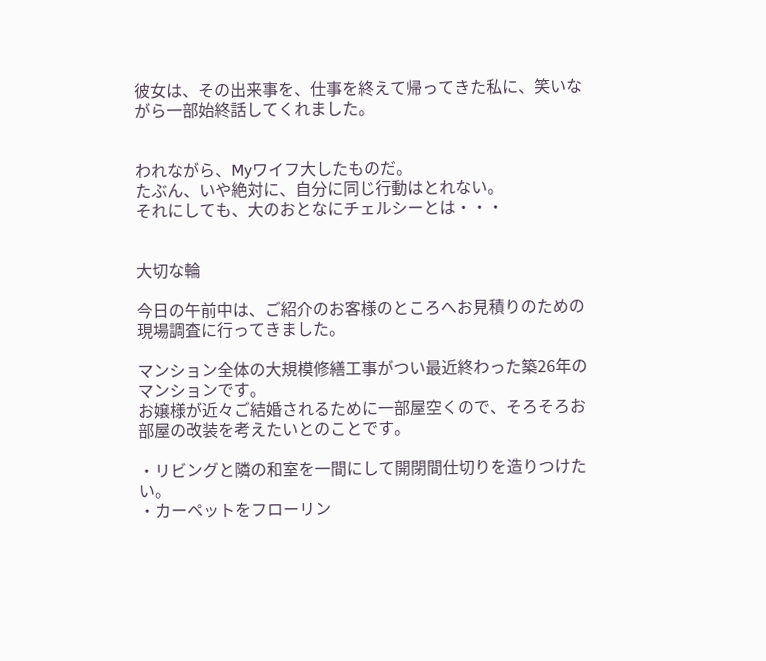彼女は、その出来事を、仕事を終えて帰ってきた私に、笑いながら一部始終話してくれました。


われながら、Myワイフ大したものだ。
たぶん、いや絶対に、自分に同じ行動はとれない。
それにしても、大のおとなにチェルシーとは・・・


大切な輪

今日の午前中は、ご紹介のお客様のところへお見積りのための現場調査に行ってきました。

マンション全体の大規模修繕工事がつい最近終わった築26年のマンションです。
お嬢様が近々ご結婚されるために一部屋空くので、そろそろお部屋の改装を考えたいとのことです。

・リビングと隣の和室を一間にして開閉間仕切りを造りつけたい。
・カーペットをフローリン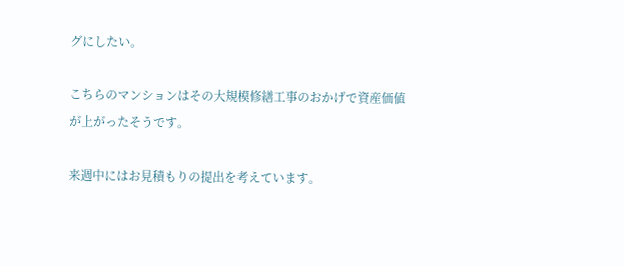グにしたい。

こちらのマンションはその大規模修繕工事のおかげで資産価値が上がったそうです。

来週中にはお見積もりの提出を考えています。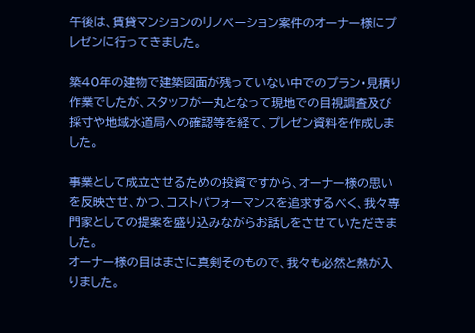午後は、賃貸マンションのリノベーション案件のオーナー様にプレゼンに行ってきました。

築40年の建物で建築図面が残っていない中でのプラン・見積り作業でしたが、スタッフが一丸となって現地での目視調査及び採寸や地域水道局への確認等を経て、プレゼン資料を作成しました。

事業として成立させるための投資ですから、オーナー様の思いを反映させ、かつ、コストパフォーマンスを追求するべく、我々専門家としての提案を盛り込みながらお話しをさせていただきました。
オーナー様の目はまさに真剣そのもので、我々も必然と熱が入りました。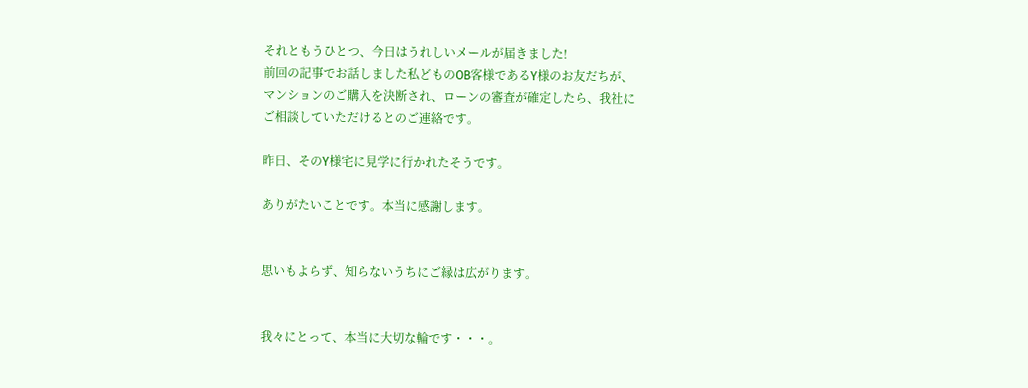それともうひとつ、今日はうれしいメールが届きました!
前回の記事でお話しました私どものOB客様であるY様のお友だちが、
マンションのご購入を決断され、ローンの審査が確定したら、我社に
ご相談していただけるとのご連絡です。

昨日、そのY様宅に見学に行かれたそうです。

ありがたいことです。本当に感謝します。


思いもよらず、知らないうちにご縁は広がります。


我々にとって、本当に大切な輪です・・・。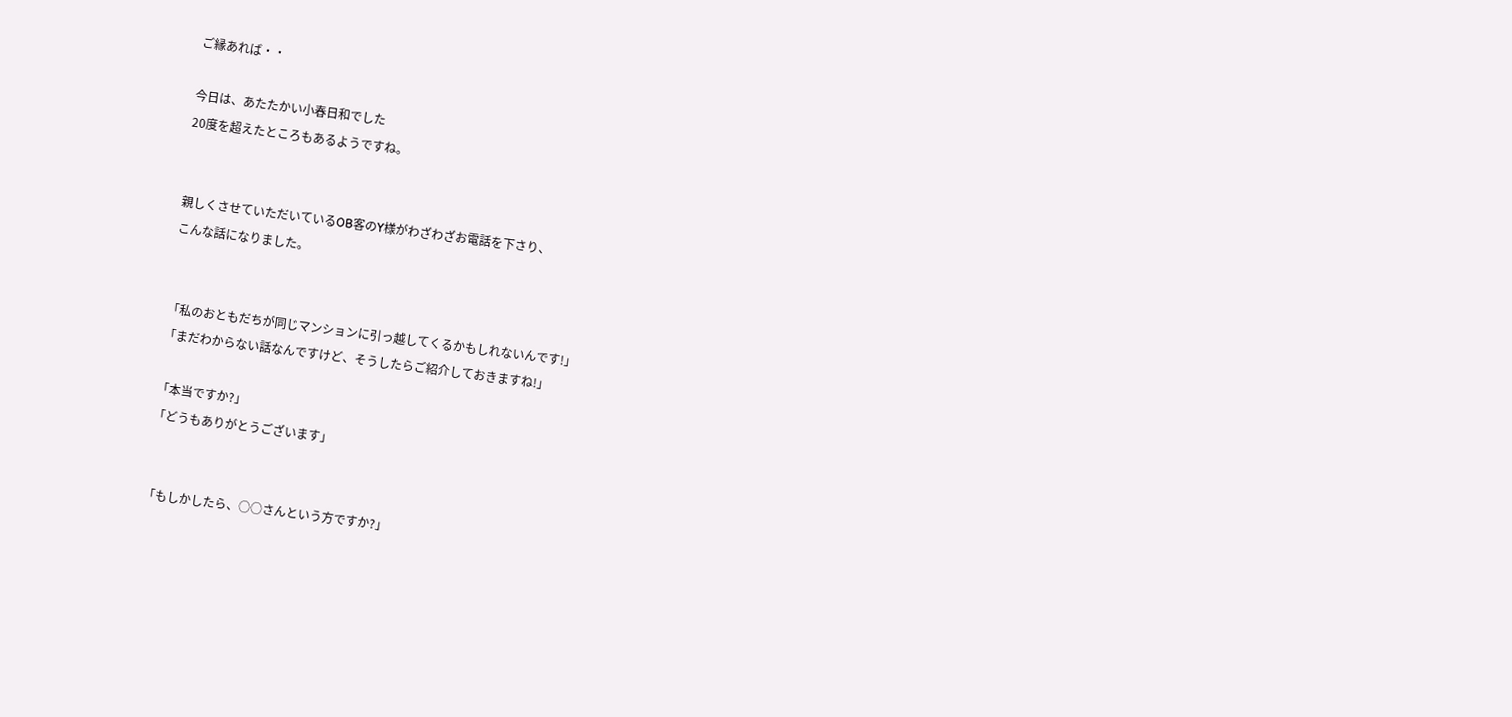ご縁あれば・・

今日は、あたたかい小春日和でした
20度を超えたところもあるようですね。


親しくさせていただいているOB客のY様がわざわざお電話を下さり、
こんな話になりました。


「私のおともだちが同じマンションに引っ越してくるかもしれないんです!」
「まだわからない話なんですけど、そうしたらご紹介しておきますね!」

「本当ですか?」
「どうもありがとうございます」


「もしかしたら、○○さんという方ですか?」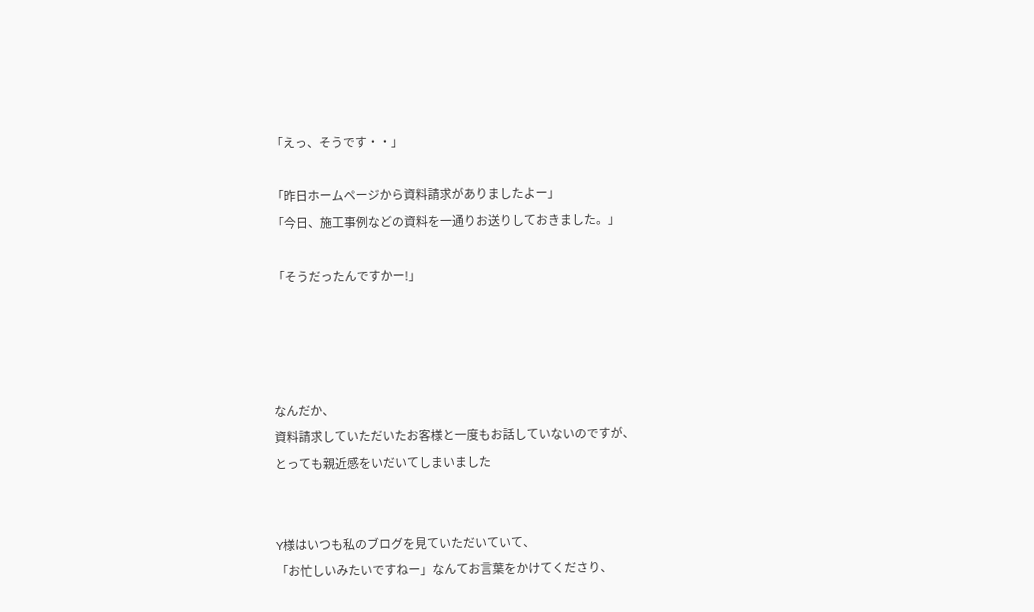「えっ、そうです・・」

「昨日ホームページから資料請求がありましたよー」
「今日、施工事例などの資料を一通りお送りしておきました。」

「そうだったんですかー!」




なんだか、
資料請求していただいたお客様と一度もお話していないのですが、
とっても親近感をいだいてしまいました


Y様はいつも私のブログを見ていただいていて、
「お忙しいみたいですねー」なんてお言葉をかけてくださり、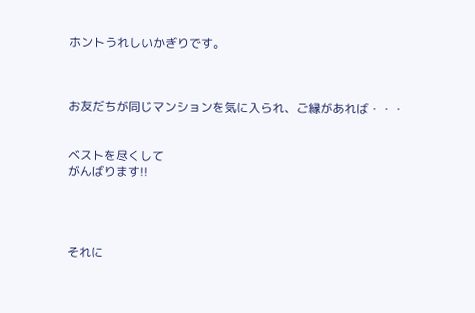ホントうれしいかぎりです。



お友だちが同じマンションを気に入られ、ご縁があれば・・・


ベストを尽くして
がんばります!!




それに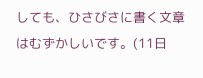しても、ひさびさに書く文章はむずかしいです。(11日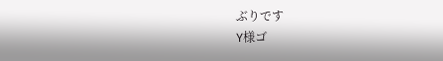ぶりです
Y様ゴ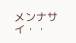メンナサイ・・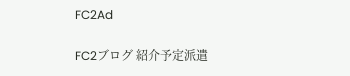FC2Ad

FC2ブログ 紹介予定派遣